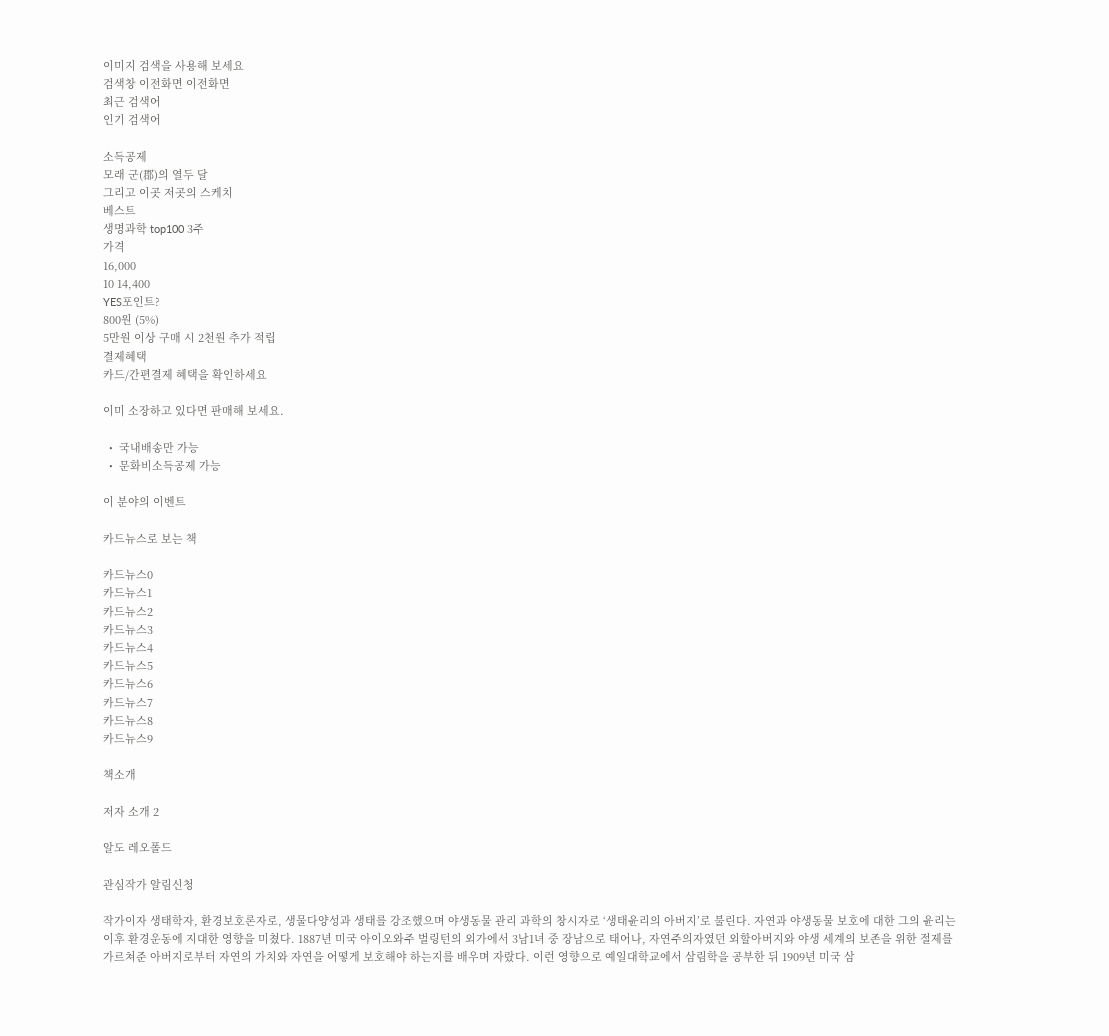이미지 검색을 사용해 보세요
검색창 이전화면 이전화면
최근 검색어
인기 검색어

소득공제
모래 군(郡)의 열두 달
그리고 이곳 저곳의 스케치
베스트
생명과학 top100 3주
가격
16,000
10 14,400
YES포인트?
800원 (5%)
5만원 이상 구매 시 2천원 추가 적립
결제혜택
카드/간편결제 혜택을 확인하세요

이미 소장하고 있다면 판매해 보세요.

  •  국내배송만 가능
  •  문화비소득공제 가능

이 분야의 이벤트

카드뉴스로 보는 책

카드뉴스0
카드뉴스1
카드뉴스2
카드뉴스3
카드뉴스4
카드뉴스5
카드뉴스6
카드뉴스7
카드뉴스8
카드뉴스9

책소개

저자 소개 2

알도 레오폴드

관심작가 알림신청

작가이자 생태학자, 환경보호론자로, 생물다양성과 생태를 강조했으며 야생동물 관리 과학의 창시자로 ‘생태윤리의 아버지’로 불린다. 자연과 야생동물 보호에 대한 그의 윤리는 이후 환경운동에 지대한 영향을 미쳤다. 1887년 미국 아이오와주 벌링턴의 외가에서 3남1녀 중 장남으로 태어나, 자연주의자였던 외할아버지와 야생 세계의 보존을 위한 절제를 가르쳐준 아버지로부터 자연의 가치와 자연을 어떻게 보호해야 하는지를 배우며 자랐다. 이런 영향으로 예일대학교에서 삼림학을 공부한 뒤 1909년 미국 삼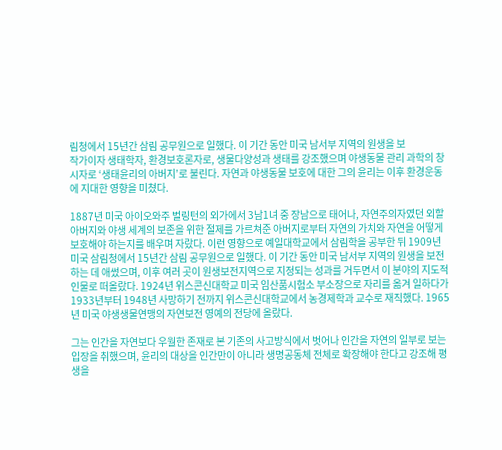림청에서 15년간 삼림 공무원으로 일했다. 이 기간 동안 미국 남서부 지역의 원생을 보
작가이자 생태학자, 환경보호론자로, 생물다양성과 생태를 강조했으며 야생동물 관리 과학의 창시자로 ‘생태윤리의 아버지’로 불린다. 자연과 야생동물 보호에 대한 그의 윤리는 이후 환경운동에 지대한 영향을 미쳤다.

1887년 미국 아이오와주 벌링턴의 외가에서 3남1녀 중 장남으로 태어나, 자연주의자였던 외할아버지와 야생 세계의 보존을 위한 절제를 가르쳐준 아버지로부터 자연의 가치와 자연을 어떻게 보호해야 하는지를 배우며 자랐다. 이런 영향으로 예일대학교에서 삼림학을 공부한 뒤 1909년 미국 삼림청에서 15년간 삼림 공무원으로 일했다. 이 기간 동안 미국 남서부 지역의 원생을 보전하는 데 애썼으며, 이후 여러 곳이 원생보전지역으로 지정되는 성과를 거두면서 이 분야의 지도적 인물로 떠올랐다. 1924년 위스콘신대학교 미국 임산품시험소 부소장으로 자리를 옮겨 일하다가 1933년부터 1948년 사망하기 전까지 위스콘신대학교에서 농경제학과 교수로 재직했다. 1965년 미국 야생생물연맹의 자연보전 영예의 전당에 올랐다.

그는 인간을 자연보다 우월한 존재로 본 기존의 사고방식에서 벗어나 인간을 자연의 일부로 보는 입장을 취했으며, 윤리의 대상을 인간만이 아니라 생명공동체 전체로 확장해야 한다고 강조해 평생을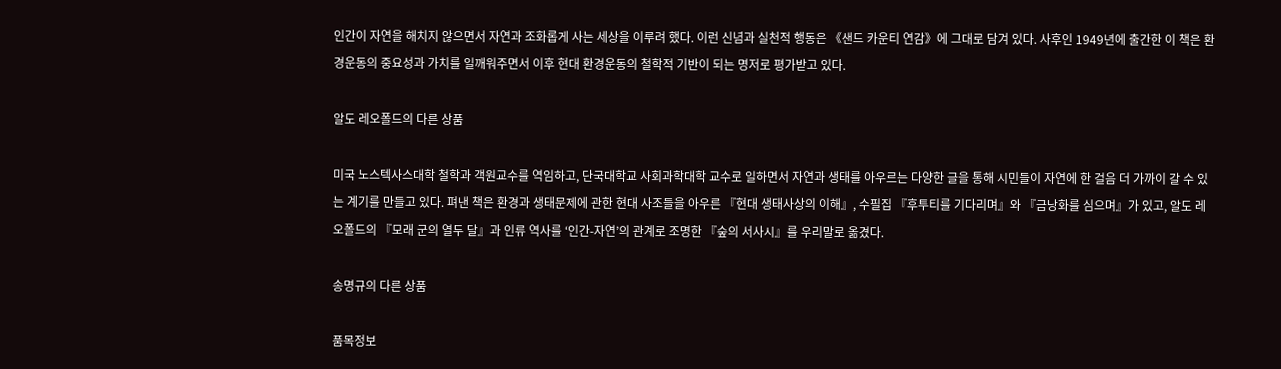인간이 자연을 해치지 않으면서 자연과 조화롭게 사는 세상을 이루려 했다. 이런 신념과 실천적 행동은 《샌드 카운티 연감》에 그대로 담겨 있다. 사후인 1949년에 출간한 이 책은 환경운동의 중요성과 가치를 일깨워주면서 이후 현대 환경운동의 철학적 기반이 되는 명저로 평가받고 있다.

알도 레오폴드의 다른 상품

미국 노스텍사스대학 철학과 객원교수를 역임하고, 단국대학교 사회과학대학 교수로 일하면서 자연과 생태를 아우르는 다양한 글을 통해 시민들이 자연에 한 걸음 더 가까이 갈 수 있는 계기를 만들고 있다. 펴낸 책은 환경과 생태문제에 관한 현대 사조들을 아우른 『현대 생태사상의 이해』, 수필집 『후투티를 기다리며』와 『금낭화를 심으며』가 있고, 알도 레오폴드의 『모래 군의 열두 달』과 인류 역사를 ‘인간-자연’의 관계로 조명한 『숲의 서사시』를 우리말로 옮겼다.

송명규의 다른 상품

품목정보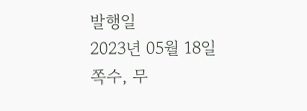발행일
2023년 05월 18일
쪽수, 무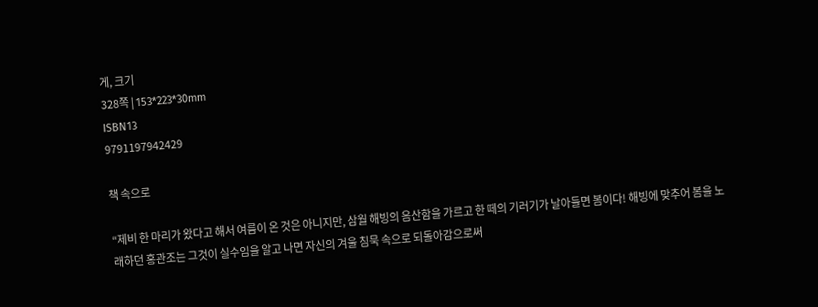게, 크기
328쪽 | 153*223*30mm
ISBN13
9791197942429

책 속으로

“제비 한 마리가 왔다고 해서 여름이 온 것은 아니지만, 삼월 해빙의 음산함을 가르고 한 떼의 기러기가 날아들면 봄이다! 해빙에 맞추어 봄을 노래하던 홍관조는 그것이 실수임을 알고 나면 자신의 겨울 침묵 속으로 되돌아감으로써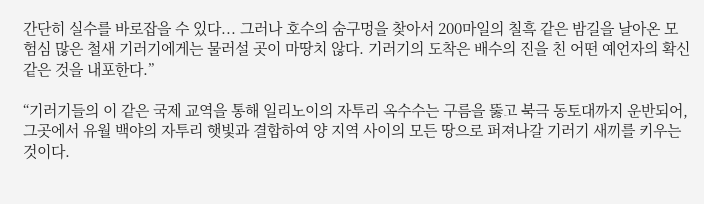간단히 실수를 바로잡을 수 있다... 그러나 호수의 숨구멍을 찾아서 200마일의 칠흑 같은 밤길을 날아온 모험심 많은 철새 기러기에게는 물러설 곳이 마땅치 않다. 기러기의 도착은 배수의 진을 친 어떤 예언자의 확신 같은 것을 내포한다.”

“기러기들의 이 같은 국제 교역을 통해 일리노이의 자투리 옥수수는 구름을 뚫고 북극 동토대까지 운반되어, 그곳에서 유월 백야의 자투리 햇빛과 결합하여 양 지역 사이의 모든 땅으로 퍼져나갈 기러기 새끼를 키우는 것이다.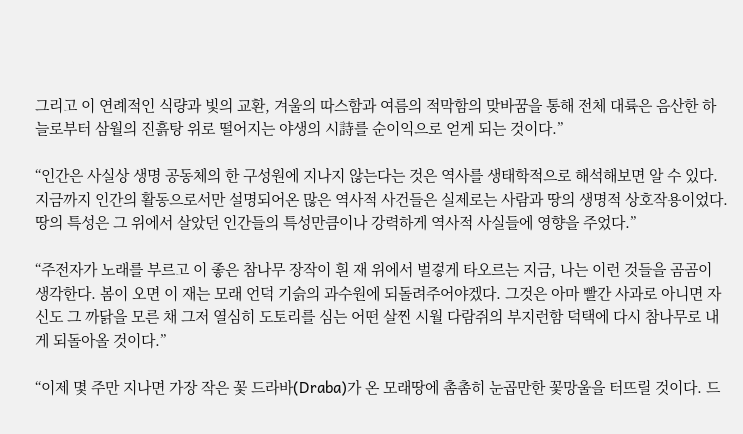그리고 이 연례적인 식량과 빛의 교환, 겨울의 따스함과 여름의 적막함의 맞바꿈을 통해 전체 대륙은 음산한 하늘로부터 삼월의 진흙탕 위로 떨어지는 야생의 시詩를 순이익으로 얻게 되는 것이다.”

“인간은 사실상 생명 공동체의 한 구성원에 지나지 않는다는 것은 역사를 생태학적으로 해석해보면 알 수 있다. 지금까지 인간의 활동으로서만 설명되어온 많은 역사적 사건들은 실제로는 사람과 땅의 생명적 상호작용이었다. 땅의 특성은 그 위에서 살았던 인간들의 특성만큼이나 강력하게 역사적 사실들에 영향을 주었다.”

“주전자가 노래를 부르고 이 좋은 참나무 장작이 흰 재 위에서 벌겋게 타오르는 지금, 나는 이런 것들을 곰곰이 생각한다. 봄이 오면 이 재는 모래 언덕 기슭의 과수원에 되돌려주어야겠다. 그것은 아마 빨간 사과로 아니면 자신도 그 까닭을 모른 채 그저 열심히 도토리를 심는 어떤 살찐 시월 다람쥐의 부지런함 덕택에 다시 참나무로 내게 되돌아올 것이다.”

“이제 몇 주만 지나면 가장 작은 꽃 드라바(Draba)가 온 모래땅에 촘촘히 눈곱만한 꽃망울을 터뜨릴 것이다. 드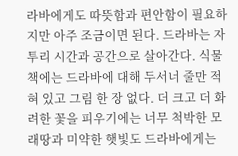라바에게도 따뜻함과 편안함이 필요하지만 아주 조금이면 된다. 드라바는 자투리 시간과 공간으로 살아간다. 식물 책에는 드라바에 대해 두서너 줄만 적혀 있고 그림 한 장 없다. 더 크고 더 화려한 꽃을 피우기에는 너무 척박한 모래땅과 미약한 햇빛도 드라바에게는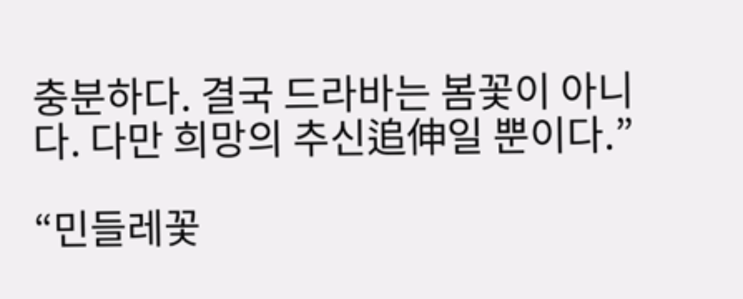충분하다. 결국 드라바는 봄꽃이 아니다. 다만 희망의 추신追伸일 뿐이다.”

“민들레꽃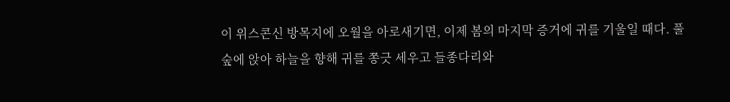이 위스콘신 방목지에 오월을 아로새기면, 이제 봄의 마지막 증거에 귀를 기울일 때다. 풀숲에 앉아 하늘을 향해 귀를 쫑긋 세우고 들종다리와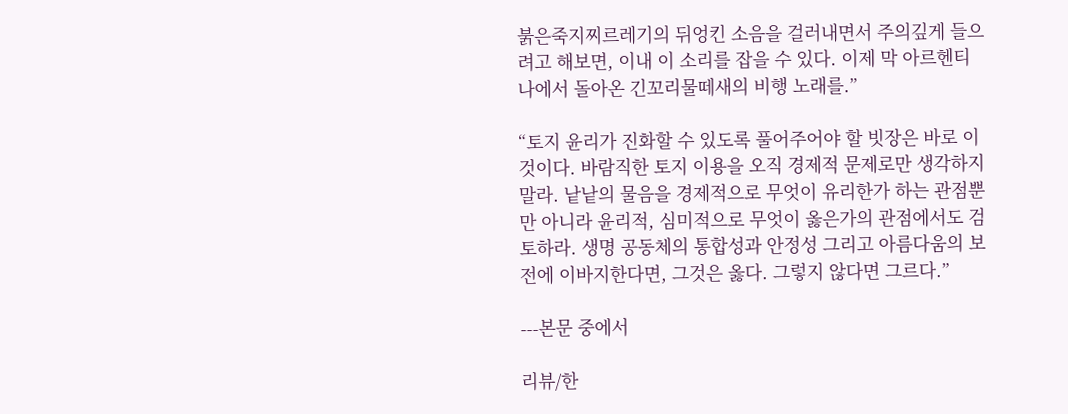붉은죽지찌르레기의 뒤엉킨 소음을 걸러내면서 주의깊게 들으려고 해보면, 이내 이 소리를 잡을 수 있다. 이제 막 아르헨티나에서 돌아온 긴꼬리물떼새의 비행 노래를.”

“토지 윤리가 진화할 수 있도록 풀어주어야 할 빗장은 바로 이것이다. 바람직한 토지 이용을 오직 경제적 문제로만 생각하지 말라. 낱낱의 물음을 경제적으로 무엇이 유리한가 하는 관점뿐만 아니라 윤리적, 심미적으로 무엇이 옳은가의 관점에서도 검토하라. 생명 공동체의 통합성과 안정성 그리고 아름다움의 보전에 이바지한다면, 그것은 옳다. 그렇지 않다면 그르다.”

---본문 중에서

리뷰/한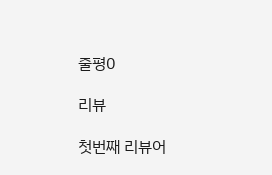줄평0

리뷰

첫번째 리뷰어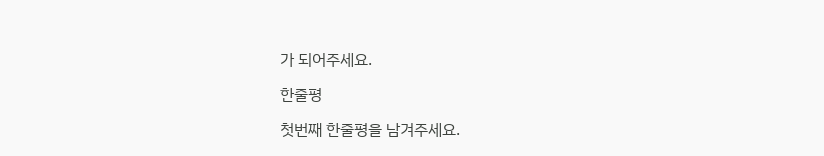가 되어주세요.

한줄평

첫번째 한줄평을 남겨주세요.